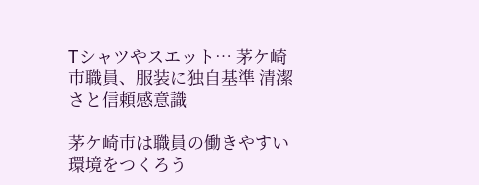Tシャツやスエット… 茅ケ崎市職員、服装に独自基準 清潔さと信頼感意識

茅ケ崎市は職員の働きやすい環境をつくろう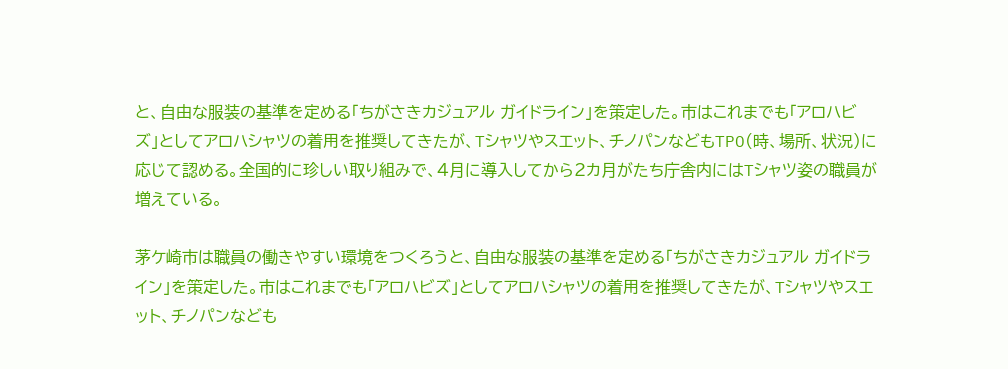と、自由な服装の基準を定める「ちがさきカジュアル ガイドライン」を策定した。市はこれまでも「アロハビズ」としてアロハシャツの着用を推奨してきたが、Tシャツやスエット、チノパンなどもTPO(時、場所、状況)に応じて認める。全国的に珍しい取り組みで、4月に導入してから2カ月がたち庁舎内にはTシャツ姿の職員が増えている。

茅ケ崎市は職員の働きやすい環境をつくろうと、自由な服装の基準を定める「ちがさきカジュアル ガイドライン」を策定した。市はこれまでも「アロハビズ」としてアロハシャツの着用を推奨してきたが、Tシャツやスエット、チノパンなども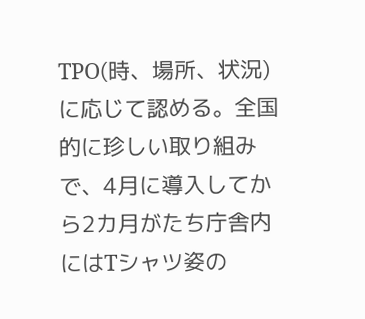TPO(時、場所、状況)に応じて認める。全国的に珍しい取り組みで、4月に導入してから2カ月がたち庁舎内にはTシャツ姿の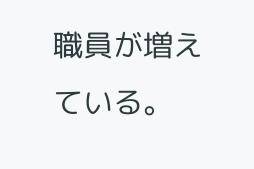職員が増えている。